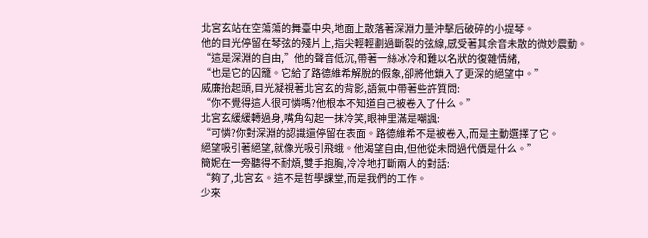北宮玄站在空蕩蕩的舞臺中央,地面上散落著深淵力量沖擊后破碎的小提琴。
他的目光停留在琴弦的殘片上,指尖輕輕劃過斷裂的弦線,感受著其余音未散的微妙震動。
“這是深淵的自由,”他的聲音低沉,帶著一絲冰冷和難以名狀的復雜情緒,
“也是它的囚籠。它給了路德維希解脫的假象,卻將他鎖入了更深的絕望中。”
威廉抬起頭,目光凝視著北宮玄的背影,語氣中帶著些許質問:
“你不覺得這人很可憐嗎?他根本不知道自己被卷入了什么。”
北宮玄緩緩轉過身,嘴角勾起一抹冷笑,眼神里滿是嘲諷:
“可憐?你對深淵的認識還停留在表面。路德維希不是被卷入,而是主動選擇了它。
絕望吸引著絕望,就像光吸引飛蛾。他渴望自由,但他從未問過代價是什么。”
簡妮在一旁聽得不耐煩,雙手抱胸,冷冷地打斷兩人的對話:
“夠了,北宮玄。這不是哲學課堂,而是我們的工作。
少來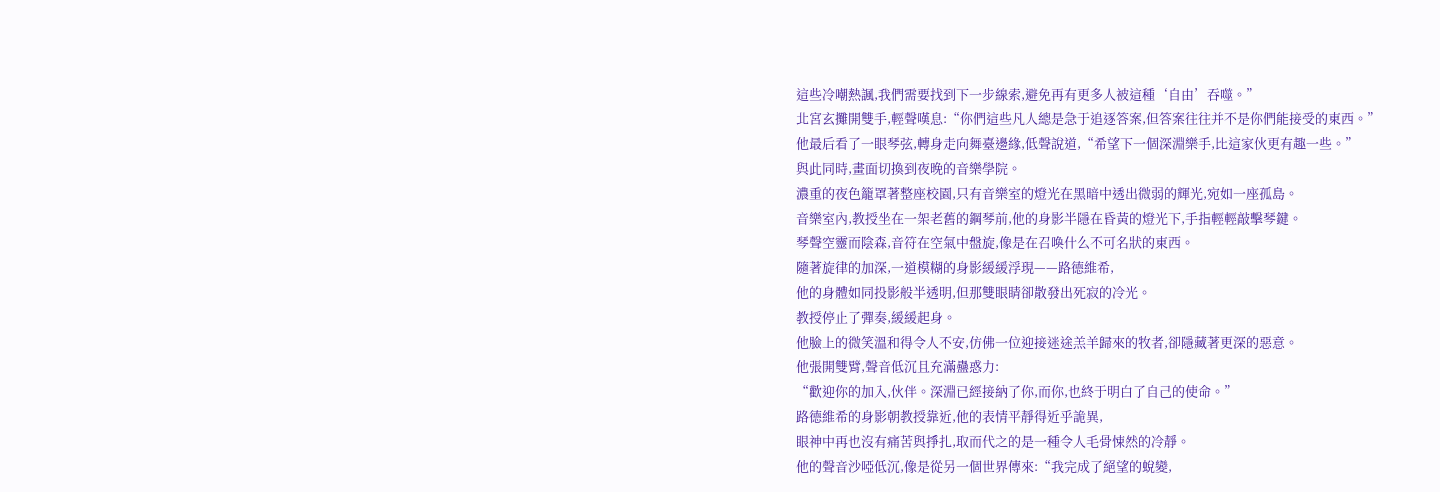這些冷嘲熱諷,我們需要找到下一步線索,避免再有更多人被這種‘自由’吞噬。”
北宮玄攤開雙手,輕聲嘆息:“你們這些凡人總是急于追逐答案,但答案往往并不是你們能接受的東西。”
他最后看了一眼琴弦,轉身走向舞臺邊緣,低聲說道,“希望下一個深淵樂手,比這家伙更有趣一些。”
與此同時,畫面切換到夜晚的音樂學院。
濃重的夜色籠罩著整座校園,只有音樂室的燈光在黑暗中透出微弱的輝光,宛如一座孤島。
音樂室內,教授坐在一架老舊的鋼琴前,他的身影半隱在昏黃的燈光下,手指輕輕敲擊琴鍵。
琴聲空靈而陰森,音符在空氣中盤旋,像是在召喚什么不可名狀的東西。
隨著旋律的加深,一道模糊的身影緩緩浮現——路德維希,
他的身體如同投影般半透明,但那雙眼睛卻散發出死寂的冷光。
教授停止了彈奏,緩緩起身。
他臉上的微笑溫和得令人不安,仿佛一位迎接迷途羔羊歸來的牧者,卻隱藏著更深的惡意。
他張開雙臂,聲音低沉且充滿蠱惑力:
“歡迎你的加入,伙伴。深淵已經接納了你,而你,也終于明白了自己的使命。”
路德維希的身影朝教授靠近,他的表情平靜得近乎詭異,
眼神中再也沒有痛苦與掙扎,取而代之的是一種令人毛骨悚然的冷靜。
他的聲音沙啞低沉,像是從另一個世界傳來:“我完成了絕望的蛻變,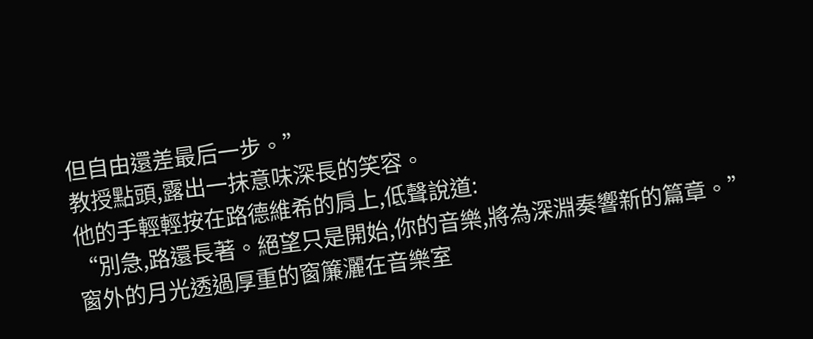但自由還差最后一步。”
教授點頭,露出一抹意味深長的笑容。
他的手輕輕按在路德維希的肩上,低聲說道:
“別急,路還長著。絕望只是開始,你的音樂,將為深淵奏響新的篇章。”
窗外的月光透過厚重的窗簾灑在音樂室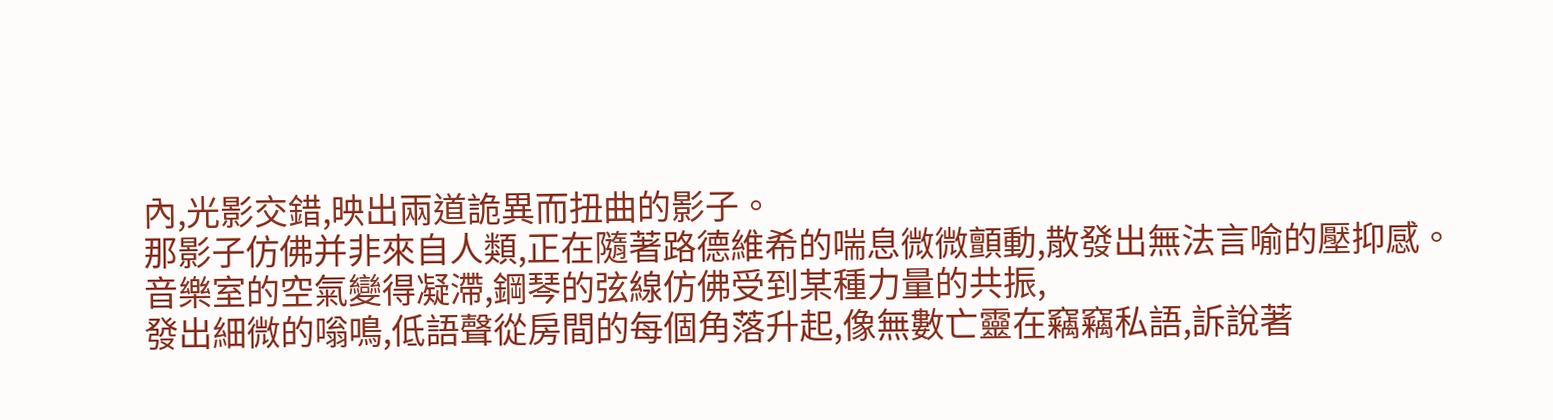內,光影交錯,映出兩道詭異而扭曲的影子。
那影子仿佛并非來自人類,正在隨著路德維希的喘息微微顫動,散發出無法言喻的壓抑感。
音樂室的空氣變得凝滯,鋼琴的弦線仿佛受到某種力量的共振,
發出細微的嗡鳴,低語聲從房間的每個角落升起,像無數亡靈在竊竊私語,訴說著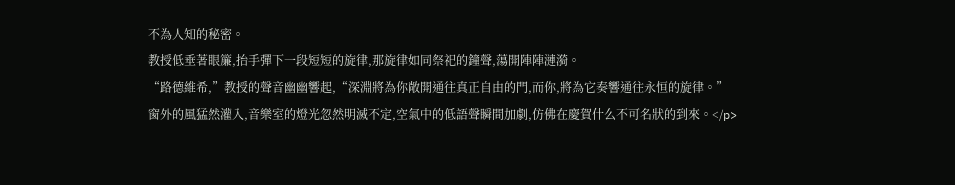不為人知的秘密。
教授低垂著眼簾,抬手彈下一段短短的旋律,那旋律如同祭祀的鐘聲,蕩開陣陣漣漪。
“路德維希,”教授的聲音幽幽響起,“深淵將為你敞開通往真正自由的門,而你,將為它奏響通往永恒的旋律。”
窗外的風猛然灌入,音樂室的燈光忽然明滅不定,空氣中的低語聲瞬間加劇,仿佛在慶賀什么不可名狀的到來。</p>